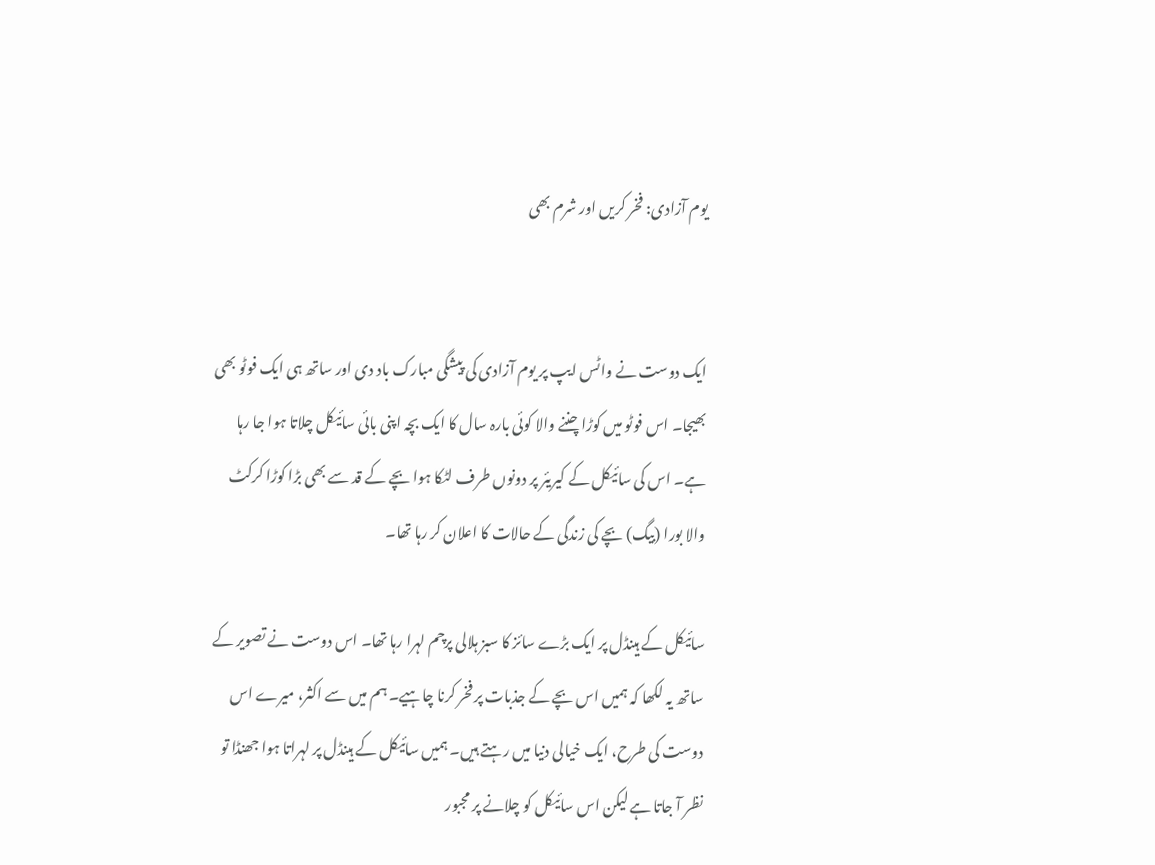یوم آزادی: فخر کریں اور شرم بھی


ایک دوست نے واٹس ایپ پر یوم آزادی کی پیشگی مبارک باد دی اور ساتھ ہی ایک فوٹو بھی بھیجا۔ اس فوٹو میں کوڑا چننے والا کوئی بارہ سال کا ایک بچہ اپنی بائی سائیکل چلاتا ہوا جا رہا ہے۔ اس کی سائیکل کے کیریئر پر دونوں طرف لٹکا ہوا بچے کے قد سے بھی بڑا کوڑا کرکٹ والا بورا (بیگ) بچے کی زندگی کے حالات کا اعلان کر رہا تھا۔

سائیکل کے ہینڈل پر ایک بڑے سائز کا سبز ہلالی پرچم لہرا رہا تھا۔ اس دوست نے تصویر کے ساتھ یہ لکھا کہ ہمیں اس بچے کے جذبات پر فخر کرنا چاہیے۔ ہم میں سے اکثر، میرے اس دوست کی طرح، ایک خیالی دنیا میں رہتے ہیں۔ ہمیں سائیکل کے ہینڈل پر لہراتا ہوا جھنڈا تو نظر آ جاتا ہے لیکن اس سائیکل کو چلانے پر مجبور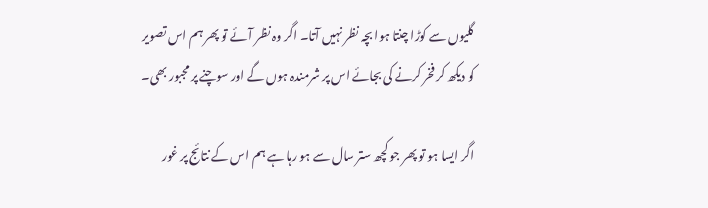گلیوں سے کوڑا چنتا ہوا بچہ نظر نہیں آتا۔ اگر وہ نظر آئے تو پھر ہم اس تصویر کو دیکھ کر فخر کرنے کی بجائے اس پر شرمندہ ہوں گے اور سوچنے پر مجبور بھی۔

اگر ایسا ہو تو پھر جو کچھ ستر سال سے ہو رہا ہے ہم اس کے نتائج پر غور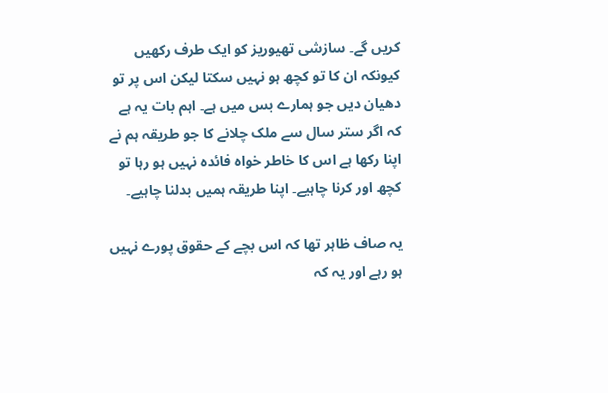کریں گے۔ سازشی تھیوریز کو ایک طرف رکھیں کیونکہ ان کا تو کچھ ہو نہیں سکتا لیکن اس پر تو دھیان دیں جو ہمارے بس میں ہے۔ اہم بات یہ ہے کہ اگر ستر سال سے ملک چلانے کا جو طریقہ ہم نے اپنا رکھا ہے اس کا خاطر خواہ فائدہ نہیں ہو رہا تو کچھ اور کرنا چاہیے۔ اپنا طریقہ ہمیں بدلنا چاہیے۔

یہ صاف ظاہر تھا کہ اس بچے کے حقوق پورے نہیں ہو رہے اور یہ کہ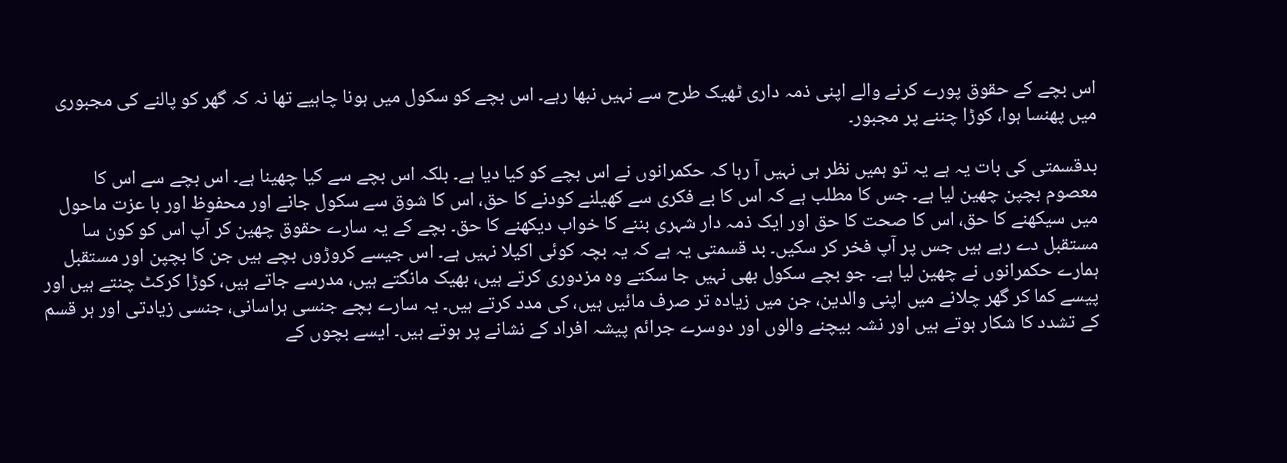اس بچے کے حقوق پورے کرنے والے اپنی ذمہ داری ٹھیک طرح سے نہیں نبھا رہے۔ اس بچے کو سکول میں ہونا چاہیے تھا نہ کہ گھر کو پالنے کی مجبوری میں پھنسا ہوا، کوڑا چننے پر مجبور۔

بدقسمتی کی بات یہ ہے یہ تو ہمیں نظر ہی نہیں آ رہا کہ حکمرانوں نے اس بچے کو کیا دیا ہے۔ بلکہ اس بچے سے کیا چھینا ہے۔ اس بچے سے اس کا معصوم بچپن چھین لیا ہے۔ جس کا مطلب ہے کہ اس کا بے فکری سے کھیلنے کودنے کا حق، اس کا شوق سے سکول جانے اور محفوظ اور با عزت ماحول میں سیکھنے کا حق، اس کا صحت کا حق اور ایک ذمہ دار شہری بننے کا خواب دیکھنے کا حق۔ بچے کے یہ سارے حقوق چھین کر آپ اس کو کون سا مستقبل دے رہے ہیں جس پر آپ فخر کر سکیں۔ بد قسمتی یہ ہے کہ یہ بچہ کوئی اکیلا نہیں ہے۔ اس جیسے کروڑوں بچے ہیں جن کا بچپن اور مستقبل ہمارے حکمرانوں نے چھین لیا ہے۔ جو بچے سکول بھی نہیں جا سکتے وہ مزدوری کرتے ہیں، بھیک مانگتے ہیں، مدرسے جاتے ہیں، کوڑا کرکٹ چنتے ہیں اور پیسے کما کر گھر چلانے میں اپنی والدین، جن میں زیادہ تر صرف مائیں ہیں، کی مدد کرتے ہیں۔ یہ سارے بچے جنسی ہراسانی، جنسی زیادتی اور ہر قسم کے تشدد کا شکار ہوتے ہیں اور نشہ بیچنے والوں اور دوسرے جرائم پیشہ افراد کے نشانے پر ہوتے ہیں۔ ایسے بچوں کے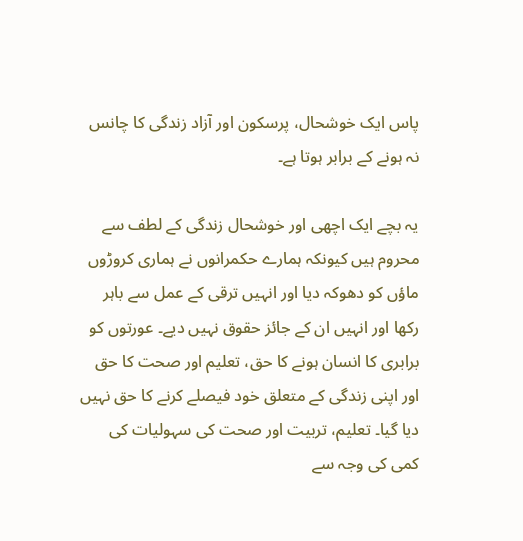پاس ایک خوشحال، پرسکون اور آزاد زندگی کا چانس نہ ہونے کے برابر ہوتا ہے۔

یہ بچے ایک اچھی اور خوشحال زندگی کے لطف سے محروم ہیں کیونکہ ہمارے حکمرانوں نے ہماری کروڑوں ماؤں کو دھوکہ دیا اور انہیں ترقی کے عمل سے باہر رکھا اور انہیں ان کے جائز حقوق نہیں دیے۔ عورتوں کو برابری کا انسان ہونے کا حق، تعلیم اور صحت کا حق اور اپنی زندگی کے متعلق خود فیصلے کرنے کا حق نہیں دیا گیا۔ تعلیم، تربیت اور صحت کی سہولیات کی کمی کی وجہ سے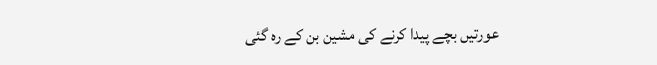عورتیں بچے پیدا کرنے کی مشین بن کے رہ گئی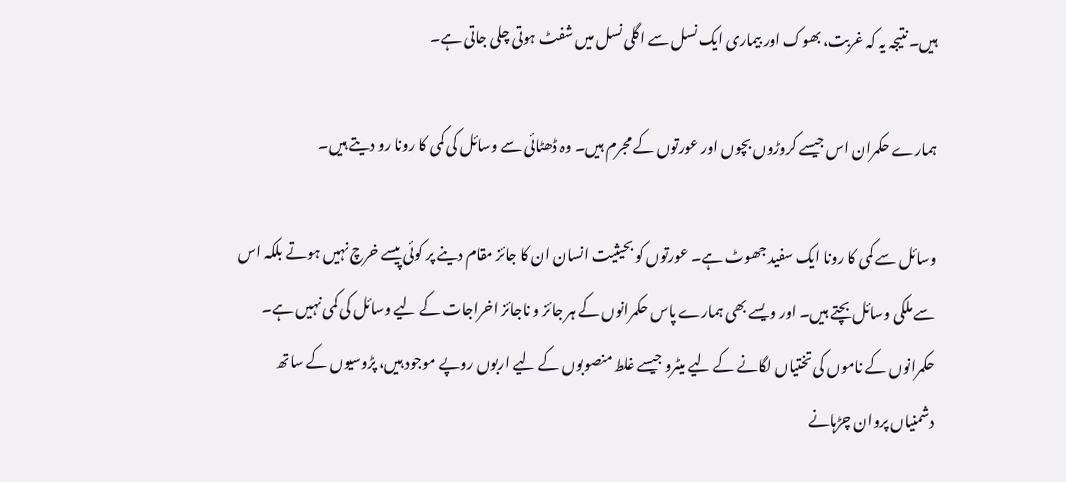ہیں۔ نتیجہ یہ کہ غربت، بھوک اور بیماری ایک نسل سے اگلی نسل میں شفٹ ہوتی چلی جاتی ہے۔

ہمارے حکمران اس جیسے کروڑوں بچوں اور عورتوں کے مجرم ہیں۔ وہ ڈھٹائی سے وسائل کی کمی کا رونا رو دیتے ہیں۔

وسائل سے کمی کا رونا ایک سفید جھوٹ ہے۔ عورتوں کو بحیثیت انسان ان کا جائز مقام دینے پر کوئی پیسے خرچ نہیں ہوتے بلکہ اس سے ملکی وسائل بچتے ہیں۔ اور ویسے بھی ہمارے پاس حکمرانوں کے ہر جائز و ناجائز اخراجات کے لیے وسائل کی کمی نہیں ہے۔ حکمرانوں کے ناموں کی تختیاں لگانے کے لیے میٹرو جیسے غلط منصوبوں کے لیے اربوں روپے موجود ہیں، پڑوسیوں کے ساتھ دشمنیاں پروان چڑہانے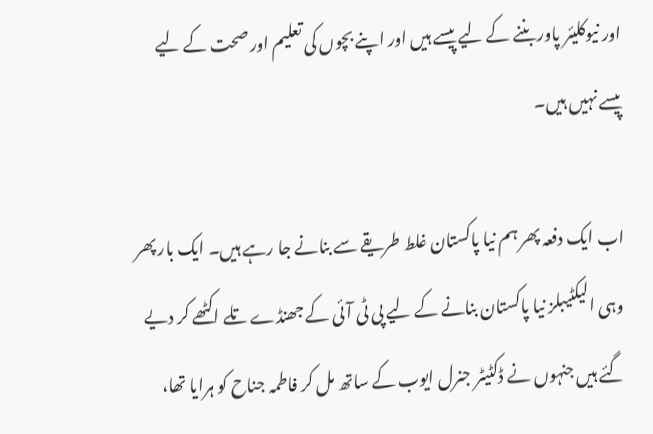اور نیوکلیئر پاور بننے کے لیے پیسے ہیں اور اپنے بچوں کی تعلیم اور صحت کے لیے پیسے نہیں ہیں۔

اب ایک دفعہ پھر ہم نیا پاکستان غلط طریقے سے بنانے جا رہے ہیں۔ ایک بار پھر وہی الیکٹیبلز نیا پاکستان بنانے کے لیے پی ٹی آئی کے جھنڈے تلے اکٹھے کر دیے گئے ہیں جنہوں نے ڈکٹیٹر جنرل ایوب کے ساتھ مل کر فاطمہ جناح کو ہرایا تھا،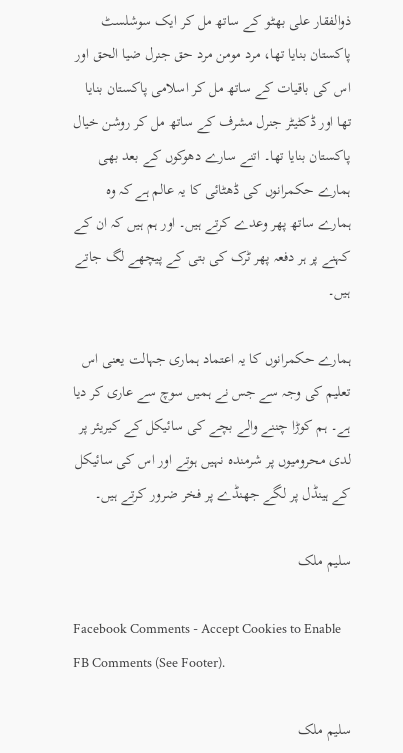ذوالفقار علی بھٹو کے ساتھ مل کر ایک سوشلسٹ پاکستان بنایا تھا، مرد مومن مرد حق جنرل ضیا الحق اور اس کی باقیات کے ساتھ مل کر اسلامی پاکستان بنایا تھا اور ڈکٹیٹر جنرل مشرف کے ساتھ مل کر روشن خیال پاکستان بنایا تھا۔ اتنے سارے دھوکوں کے بعد بھی ہمارے حکمرانوں کی ڈھٹائی کا یہ عالم ہے کہ وہ ہمارے ساتھ پھر وعدے کرتے ہیں۔ اور ہم ہیں کہ ان کے کہنے پر ہر دفعہ پھر ٹرک کی بتی کے پیچھے لگ جاتے ہیں۔

ہمارے حکمرانوں کا یہ اعتماد ہماری جہالت یعنی اس تعلیم کی وجہ سے جس نے ہمیں سوچ سے عاری کر دیا ہے۔ ہم کوڑا چننے والے بچے کی سائیکل کے کیریئر پر لدی محرومیوں پر شرمندہ نہیں ہوتے اور اس کی سائیکل کے ہینڈل پر لگے جھنڈے پر فخر ضرور کرتے ہیں۔

سلیم ملک

Facebook Comments - Accept Cookies to Enable FB Comments (See Footer).

سلیم ملک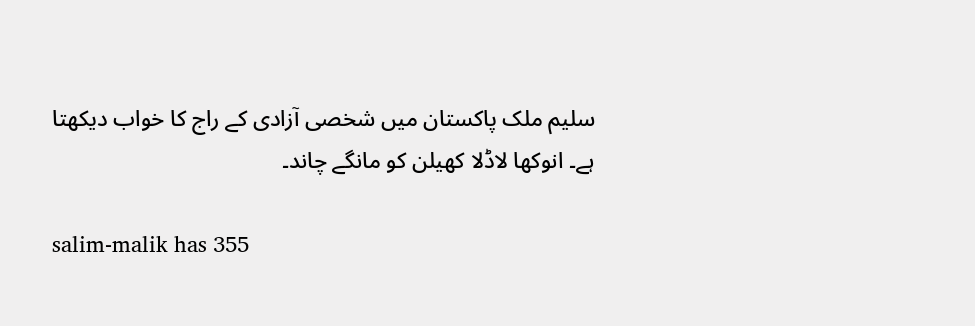سلیم ملک پاکستان میں شخصی آزادی کے راج کا خواب دیکھتا ہے۔ انوکھا لاڈلا کھیلن کو مانگے چاند۔

salim-malik has 355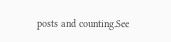posts and counting.See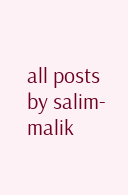all posts by salim-malik